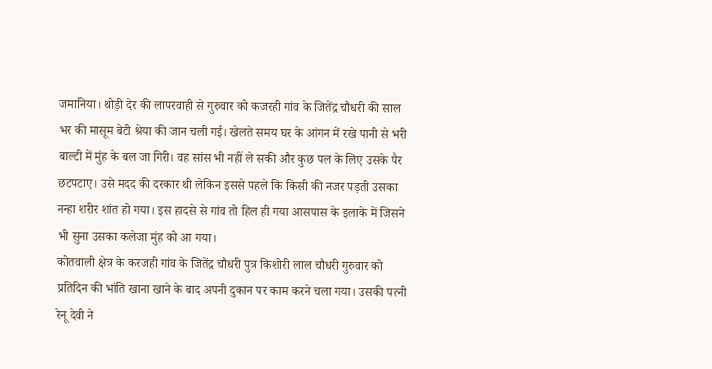जमानिया। थोड़ी देर की लापरवाही से गुरुवार को कजरही गांव के जितेंद्र चौधरी की साल भर की मासूम बेटी श्रेया की जान चली गई। खेलते समय घर के आंगन में रखे पानी से भरी बाल्टी में मुंह के बल जा गिरी। वह सांस भी नहीं ले सकी और कुछ पल के लिए उसके पैर छटपटाए। उसे मदद की दरकार थी लेकिन इससे पहले कि किसी की नजर पड़ती उसका नन्हा शरीर शांत हो गया। इस हादसे से गांव तो हिल ही गया आसपास के इलाके में जिसने भी सुना उसका कलेजा मुंह को आ गया।
कोतवाली क्षेत्र के करजही गांव के जितेंद्र चौधरी पुत्र किशोरी लाल चौधरी गुरुवार को प्रतिदिन की भांति खाना खाने के बाद अपनी दुकान पर काम करने चला गया। उसकी पत्नी रेनू देवी ने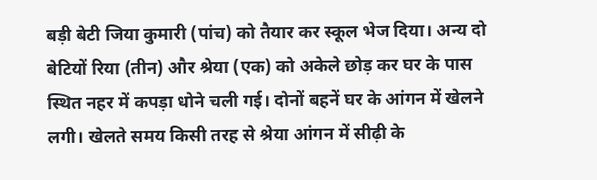बड़ी बेटी जिया कुमारी (पांच) को तैयार कर स्कूल भेज दिया। अन्य दो बेटियों रिया (तीन) और श्रेया (एक) को अकेले छोड़ कर घर के पास स्थित नहर में कपड़ा धोने चली गई। दोनों बहनें घर के आंगन में खेलने लगी। खेलते समय किसी तरह से श्रेया आंगन में सीढ़ी के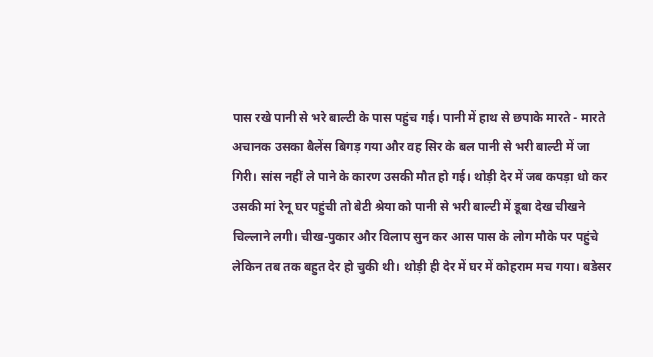पास रखे पानी से भरे बाल्टी के पास पहुंच गई। पानी में हाथ से छपाके मारते - मारते अचानक उसका बैलेंस बिगड़ गया और वह सिर के बल पानी से भरी बाल्टी में जा गिरी। सांस नहीं ले पाने के कारण उसकी मौत हो गई। थोड़ी देर में जब कपड़ा धो कर उसकी मां रेनू घर पहुंची तो बेटी श्रेया को पानी से भरी बाल्टी में डूबा देख चीखने चिल्लाने लगी। चीख-पुकार और विलाप सुन कर आस पास के लोग मौके पर पहुंचे लेकिन तब तक बहुत देर हो चुकी थी। थोड़ी ही देर में घर में कोहराम मच गया। बडेसर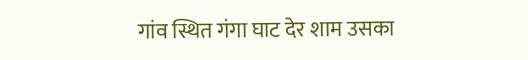गांव स्थित गंगा घाट देर शाम उसका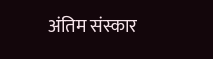अंतिम संस्कार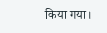किया गया।